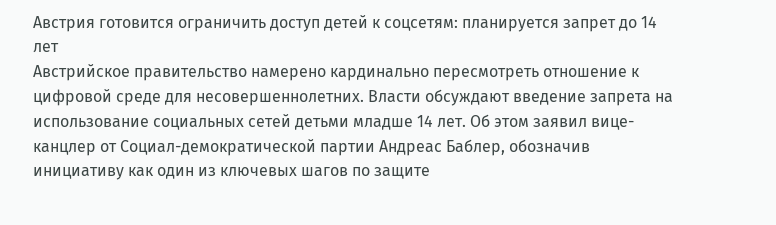Австрия готовится ограничить доступ детей к соцсетям: планируется запрет до 14 лет
Австрийское правительство намерено кардинально пересмотреть отношение к цифровой среде для несовершеннолетних. Власти обсуждают введение запрета на использование социальных сетей детьми младше 14 лет. Об этом заявил вице-канцлер от Социал-демократической партии Андреас Баблер, обозначив инициативу как один из ключевых шагов по защите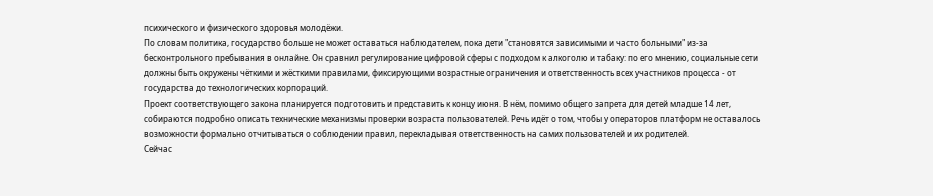психического и физического здоровья молодёжи.
По словам политика, государство больше не может оставаться наблюдателем, пока дети "становятся зависимыми и часто больными" из‑за бесконтрольного пребывания в онлайне. Он сравнил регулирование цифровой сферы с подходом к алкоголю и табаку: по его мнению, социальные сети должны быть окружены чёткими и жёсткими правилами, фиксирующими возрастные ограничения и ответственность всех участников процесса - от государства до технологических корпораций.
Проект соответствующего закона планируется подготовить и представить к концу июня. В нём, помимо общего запрета для детей младше 14 лет, собираются подробно описать технические механизмы проверки возраста пользователей. Речь идёт о том, чтобы у операторов платформ не оставалось возможности формально отчитываться о соблюдении правил, перекладывая ответственность на самих пользователей и их родителей.
Сейчас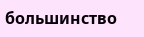большинство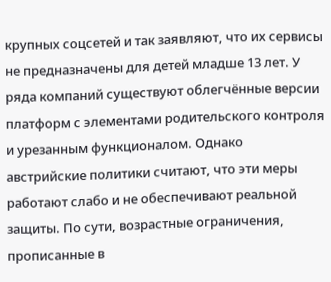крупных соцсетей и так заявляют, что их сервисы не предназначены для детей младше 13 лет. У ряда компаний существуют облегчённые версии платформ с элементами родительского контроля и урезанным функционалом. Однако австрийские политики считают, что эти меры работают слабо и не обеспечивают реальной защиты. По сути, возрастные ограничения, прописанные в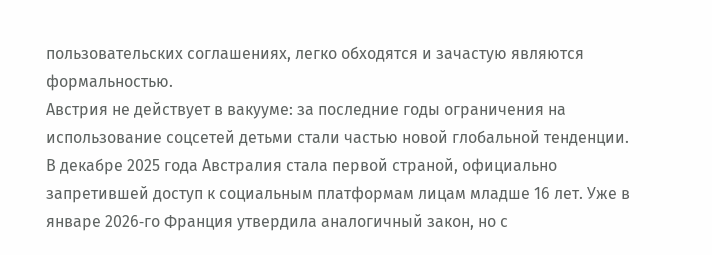пользовательских соглашениях, легко обходятся и зачастую являются формальностью.
Австрия не действует в вакууме: за последние годы ограничения на использование соцсетей детьми стали частью новой глобальной тенденции. В декабре 2025 года Австралия стала первой страной, официально запретившей доступ к социальным платформам лицам младше 16 лет. Уже в январе 2026‑го Франция утвердила аналогичный закон, но с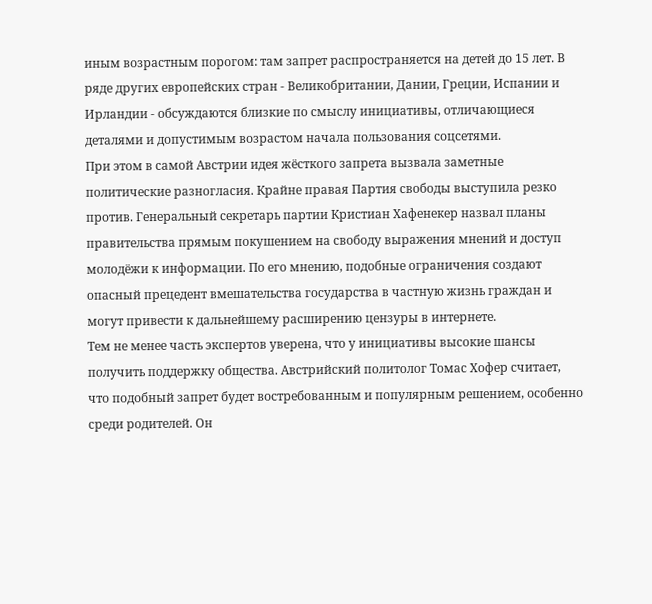иным возрастным порогом: там запрет распространяется на детей до 15 лет. В ряде других европейских стран - Великобритании, Дании, Греции, Испании и Ирландии - обсуждаются близкие по смыслу инициативы, отличающиеся деталями и допустимым возрастом начала пользования соцсетями.
При этом в самой Австрии идея жёсткого запрета вызвала заметные политические разногласия. Крайне правая Партия свободы выступила резко против. Генеральный секретарь партии Кристиан Хафенекер назвал планы правительства прямым покушением на свободу выражения мнений и доступ молодёжи к информации. По его мнению, подобные ограничения создают опасный прецедент вмешательства государства в частную жизнь граждан и могут привести к дальнейшему расширению цензуры в интернете.
Тем не менее часть экспертов уверена, что у инициативы высокие шансы получить поддержку общества. Австрийский политолог Томас Хофер считает, что подобный запрет будет востребованным и популярным решением, особенно среди родителей. Он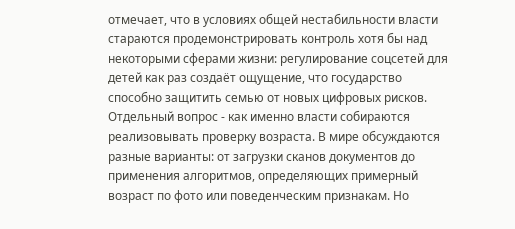отмечает, что в условиях общей нестабильности власти стараются продемонстрировать контроль хотя бы над некоторыми сферами жизни: регулирование соцсетей для детей как раз создаёт ощущение, что государство способно защитить семью от новых цифровых рисков.
Отдельный вопрос - как именно власти собираются реализовывать проверку возраста. В мире обсуждаются разные варианты: от загрузки сканов документов до применения алгоритмов, определяющих примерный возраст по фото или поведенческим признакам. Но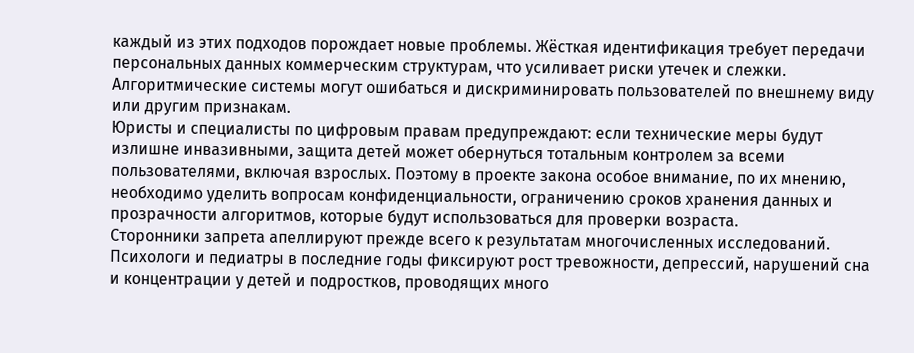каждый из этих подходов порождает новые проблемы. Жёсткая идентификация требует передачи персональных данных коммерческим структурам, что усиливает риски утечек и слежки. Алгоритмические системы могут ошибаться и дискриминировать пользователей по внешнему виду или другим признакам.
Юристы и специалисты по цифровым правам предупреждают: если технические меры будут излишне инвазивными, защита детей может обернуться тотальным контролем за всеми пользователями, включая взрослых. Поэтому в проекте закона особое внимание, по их мнению, необходимо уделить вопросам конфиденциальности, ограничению сроков хранения данных и прозрачности алгоритмов, которые будут использоваться для проверки возраста.
Сторонники запрета апеллируют прежде всего к результатам многочисленных исследований. Психологи и педиатры в последние годы фиксируют рост тревожности, депрессий, нарушений сна и концентрации у детей и подростков, проводящих много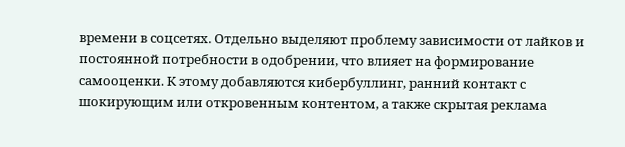времени в соцсетях. Отдельно выделяют проблему зависимости от лайков и постоянной потребности в одобрении, что влияет на формирование самооценки. К этому добавляются кибербуллинг, ранний контакт с шокирующим или откровенным контентом, а также скрытая реклама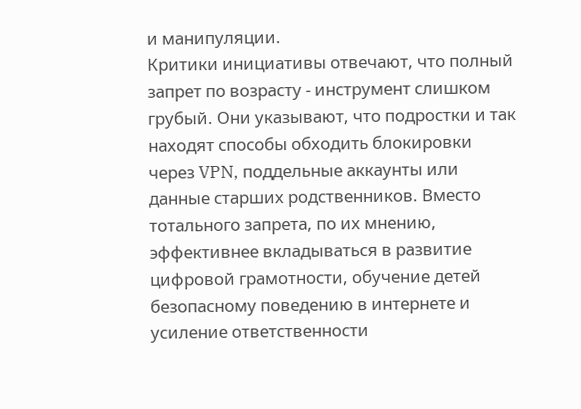и манипуляции.
Критики инициативы отвечают, что полный запрет по возрасту - инструмент слишком грубый. Они указывают, что подростки и так находят способы обходить блокировки через VPN, поддельные аккаунты или данные старших родственников. Вместо тотального запрета, по их мнению, эффективнее вкладываться в развитие цифровой грамотности, обучение детей безопасному поведению в интернете и усиление ответственности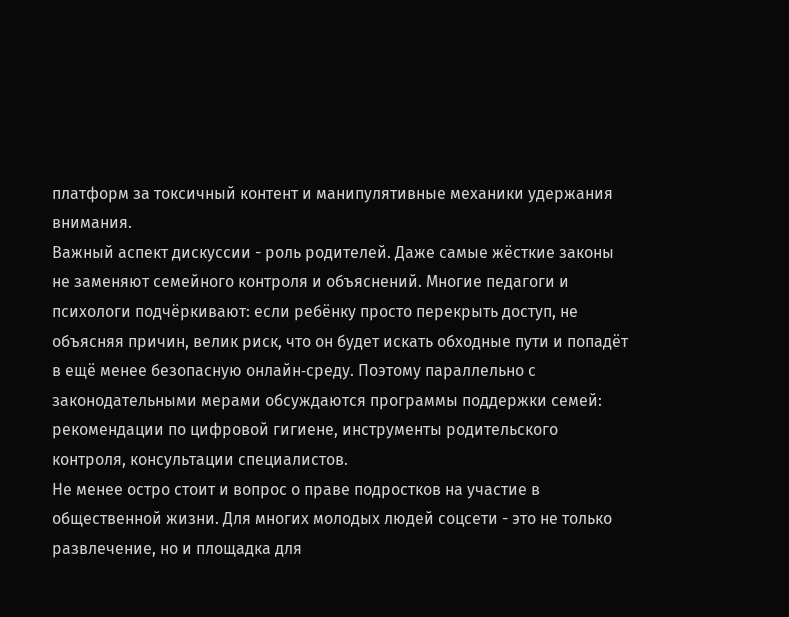платформ за токсичный контент и манипулятивные механики удержания внимания.
Важный аспект дискуссии - роль родителей. Даже самые жёсткие законы не заменяют семейного контроля и объяснений. Многие педагоги и психологи подчёркивают: если ребёнку просто перекрыть доступ, не объясняя причин, велик риск, что он будет искать обходные пути и попадёт в ещё менее безопасную онлайн‑среду. Поэтому параллельно с законодательными мерами обсуждаются программы поддержки семей: рекомендации по цифровой гигиене, инструменты родительского контроля, консультации специалистов.
Не менее остро стоит и вопрос о праве подростков на участие в общественной жизни. Для многих молодых людей соцсети - это не только развлечение, но и площадка для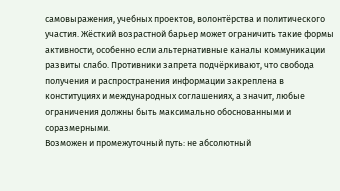самовыражения, учебных проектов, волонтёрства и политического участия. Жёсткий возрастной барьер может ограничить такие формы активности, особенно если альтернативные каналы коммуникации развиты слабо. Противники запрета подчёркивают, что свобода получения и распространения информации закреплена в конституциях и международных соглашениях, а значит, любые ограничения должны быть максимально обоснованными и соразмерными.
Возможен и промежуточный путь: не абсолютный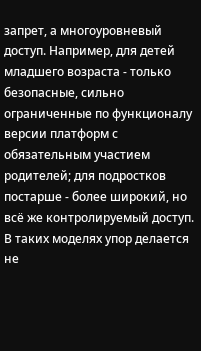запрет, а многоуровневый доступ. Например, для детей младшего возраста - только безопасные, сильно ограниченные по функционалу версии платформ с обязательным участием родителей; для подростков постарше - более широкий, но всё же контролируемый доступ. В таких моделях упор делается не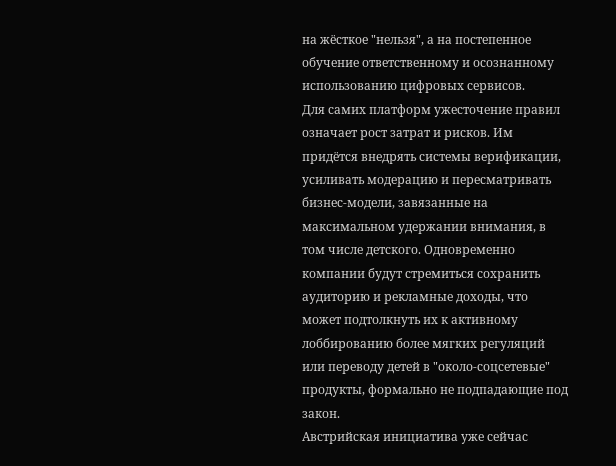на жёсткое "нельзя", а на постепенное обучение ответственному и осознанному использованию цифровых сервисов.
Для самих платформ ужесточение правил означает рост затрат и рисков. Им придётся внедрять системы верификации, усиливать модерацию и пересматривать бизнес‑модели, завязанные на максимальном удержании внимания, в том числе детского. Одновременно компании будут стремиться сохранить аудиторию и рекламные доходы, что может подтолкнуть их к активному лоббированию более мягких регуляций или переводу детей в "около‑соцсетевые" продукты, формально не подпадающие под закон.
Австрийская инициатива уже сейчас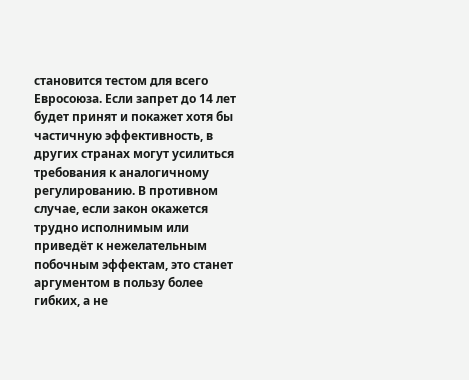становится тестом для всего Евросоюза. Если запрет до 14 лет будет принят и покажет хотя бы частичную эффективность, в других странах могут усилиться требования к аналогичному регулированию. В противном случае, если закон окажется трудно исполнимым или приведёт к нежелательным побочным эффектам, это станет аргументом в пользу более гибких, а не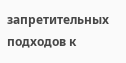запретительных подходов к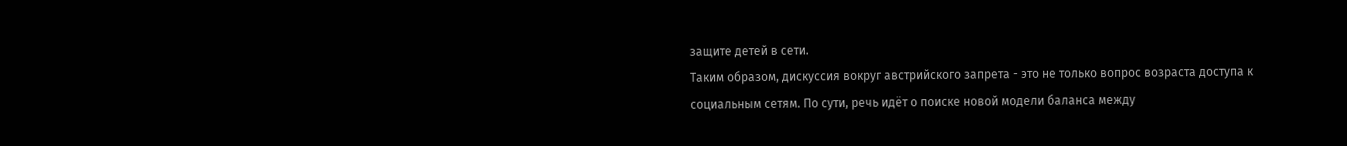защите детей в сети.
Таким образом, дискуссия вокруг австрийского запрета - это не только вопрос возраста доступа к социальным сетям. По сути, речь идёт о поиске новой модели баланса между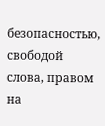безопасностью, свободой слова, правом на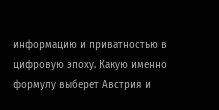информацию и приватностью в цифровую эпоху. Какую именно формулу выберет Австрия и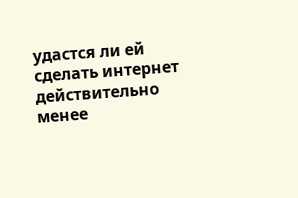удастся ли ей сделать интернет действительно менее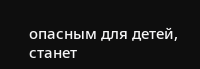опасным для детей, станет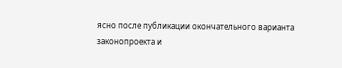ясно после публикации окончательного варианта законопроекта и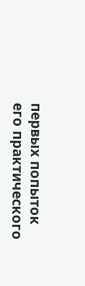первых попыток его практического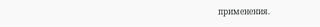применения.